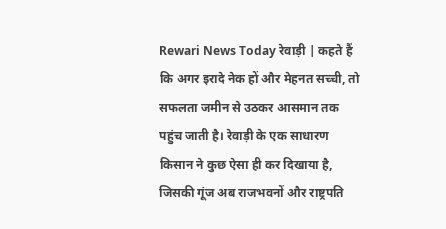Rewari News Today रेवाड़ी | कहते हैं कि अगर इरादे नेक हों और मेहनत सच्ची, तो सफलता जमीन से उठकर आसमान तक पहुंच जाती है। रेवाड़ी के एक साधारण किसान ने कुछ ऐसा ही कर दिखाया है, जिसकी गूंज अब राजभवनों और राष्ट्रपति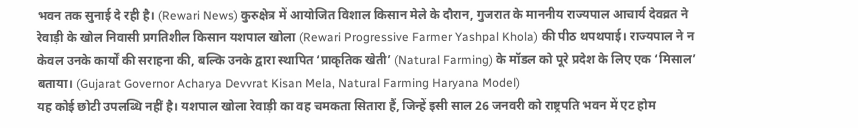भवन तक सुनाई दे रही है। (Rewari News) कुरुक्षेत्र में आयोजित विशाल किसान मेले के दौरान, गुजरात के माननीय राज्यपाल आचार्य देवव्रत ने रेवाड़ी के खोल निवासी प्रगतिशील किसान यशपाल खोला (Rewari Progressive Farmer Yashpal Khola) की पीठ थपथपाई। राज्यपाल ने न केवल उनके कार्यों की सराहना की, बल्कि उनके द्वारा स्थापित ‘प्राकृतिक खेती’ (Natural Farming) के मॉडल को पूरे प्रदेश के लिए एक ‘मिसाल’ बताया। (Gujarat Governor Acharya Devvrat Kisan Mela, Natural Farming Haryana Model)
यह कोई छोटी उपलब्धि नहीं है। यशपाल खोला रेवाड़ी का वह चमकता सितारा हैं, जिन्हें इसी साल 26 जनवरी को राष्ट्रपति भवन में एट होम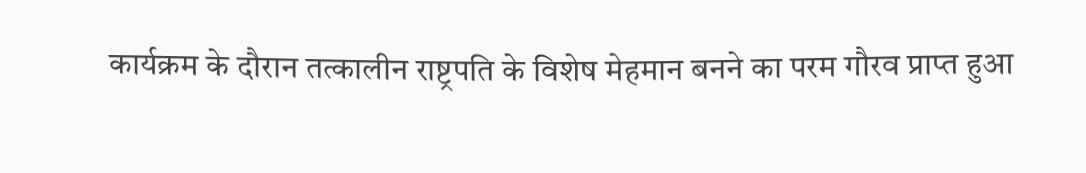कार्यक्रम के दौरान तत्कालीन राष्ट्रपति के विशेष मेहमान बनने का परम गौरव प्राप्त हुआ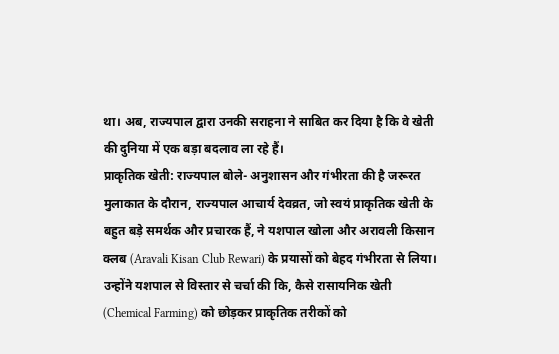था। अब, राज्यपाल द्वारा उनकी सराहना ने साबित कर दिया है कि वे खेती की दुनिया में एक बड़ा बदलाव ला रहे हैं।
प्राकृतिक खेती: राज्यपाल बोले- अनुशासन और गंभीरता की है जरूरत
मुलाकात के दौरान, राज्यपाल आचार्य देवव्रत, जो स्वयं प्राकृतिक खेती के बहुत बड़े समर्थक और प्रचारक हैं, ने यशपाल खोला और अरावली किसान क्लब (Aravali Kisan Club Rewari) के प्रयासों को बेहद गंभीरता से लिया। उन्होंने यशपाल से विस्तार से चर्चा की कि, कैसे रासायनिक खेती (Chemical Farming) को छोड़कर प्राकृतिक तरीकों को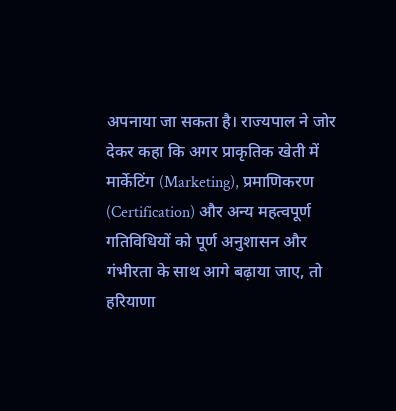अपनाया जा सकता है। राज्यपाल ने जोर देकर कहा कि अगर प्राकृतिक खेती में मार्केटिंग (Marketing), प्रमाणिकरण (Certification) और अन्य महत्वपूर्ण गतिविधियों को पूर्ण अनुशासन और गंभीरता के साथ आगे बढ़ाया जाए, तो हरियाणा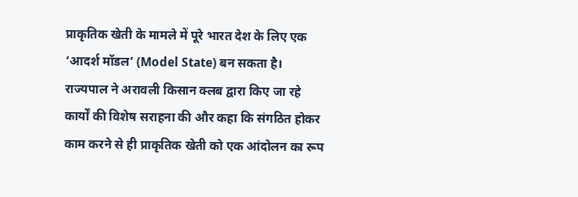प्राकृतिक खेती के मामले में पूरे भारत देश के लिए एक ‘आदर्श मॉडल’ (Model State) बन सकता है।
राज्यपाल ने अरावली किसान क्लब द्वारा किए जा रहे कार्यों की विशेष सराहना की और कहा कि संगठित होकर काम करने से ही प्राकृतिक खेती को एक आंदोलन का रूप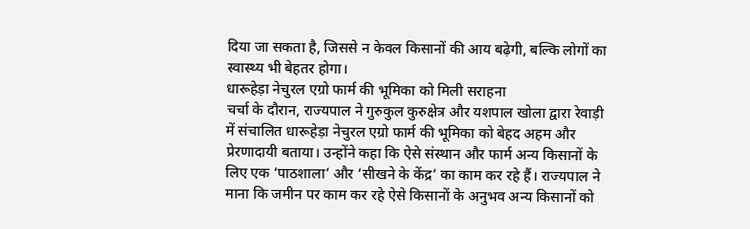दिया जा सकता है, जिससे न केवल किसानों की आय बढ़ेगी, बल्कि लोगों का स्वास्थ्य भी बेहतर होगा।
धारूहेड़ा नेचुरल एग्रो फार्म की भूमिका को मिली सराहना
चर्चा के दौरान, राज्यपाल ने गुरुकुल कुरुक्षेत्र और यशपाल खोला द्वारा रेवाड़ी में संचालित धारूहेड़ा नेचुरल एग्रो फार्म की भूमिका को बेहद अहम और प्रेरणादायी बताया। उन्होंने कहा कि ऐसे संस्थान और फार्म अन्य किसानों के लिए एक ‘पाठशाला’ और ‘सीखने के केंद्र’ का काम कर रहे हैं। राज्यपाल ने माना कि जमीन पर काम कर रहे ऐसे किसानों के अनुभव अन्य किसानों को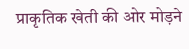प्राकृतिक खेती की ओर मोड़ने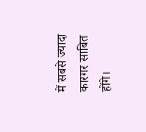में सबसे ज्यादा कारगर साबित होंगे।